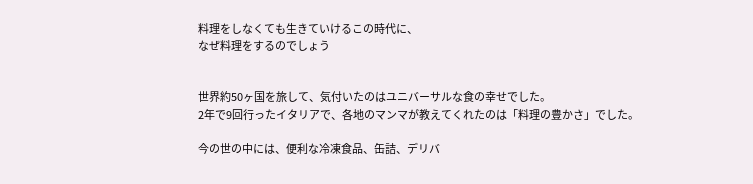料理をしなくても生きていけるこの時代に、
なぜ料理をするのでしょう


世界約50ヶ国を旅して、気付いたのはユニバーサルな食の幸せでした。
2年で9回行ったイタリアで、各地のマンマが教えてくれたのは「料理の豊かさ」でした。

今の世の中には、便利な冷凍食品、缶詰、デリバ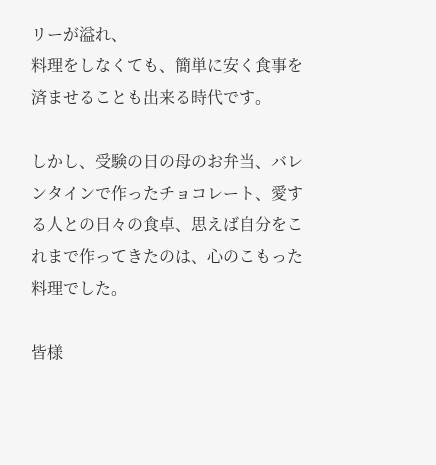リーが溢れ、
料理をしなくても、簡単に安く食事を済ませることも出来る時代です。

しかし、受験の日の母のお弁当、バレンタインで作ったチョコレート、愛する人との日々の食卓、思えば自分をこれまで作ってきたのは、心のこもった料理でした。

皆様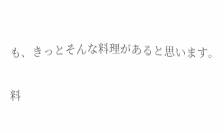も、きっとそんな料理があると思います。

料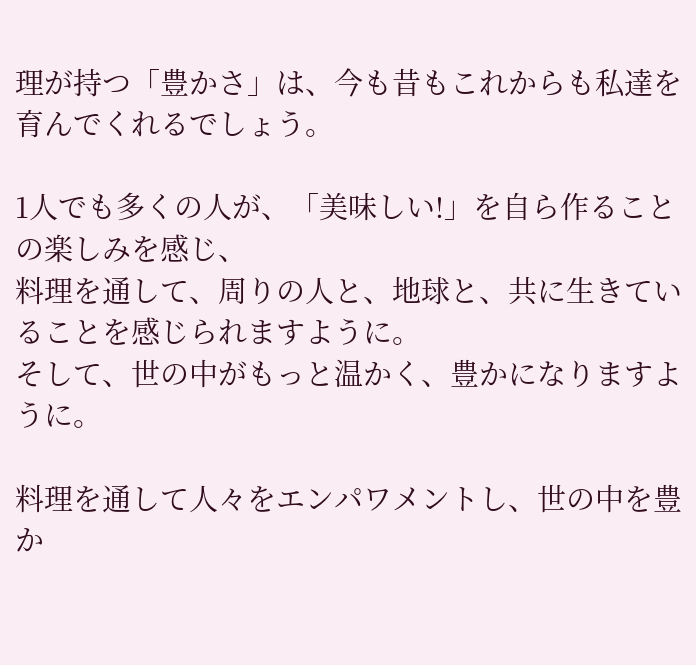理が持つ「豊かさ」は、今も昔もこれからも私達を育んでくれるでしょう。

1人でも多くの人が、「美味しい!」を自ら作ることの楽しみを感じ、
料理を通して、周りの人と、地球と、共に生きていることを感じられますように。
そして、世の中がもっと温かく、豊かになりますように。

料理を通して人々をエンパワメントし、世の中を豊か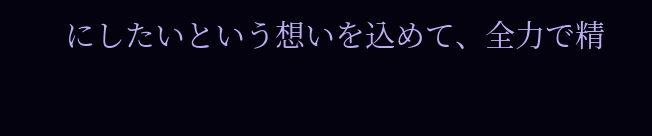にしたいという想いを込めて、全力で精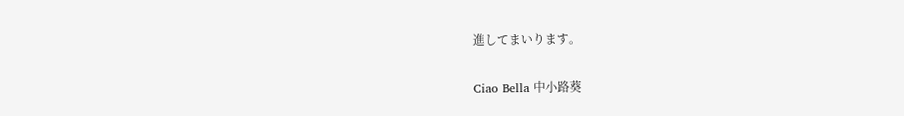進してまいります。

Ciao Bella 中小路葵